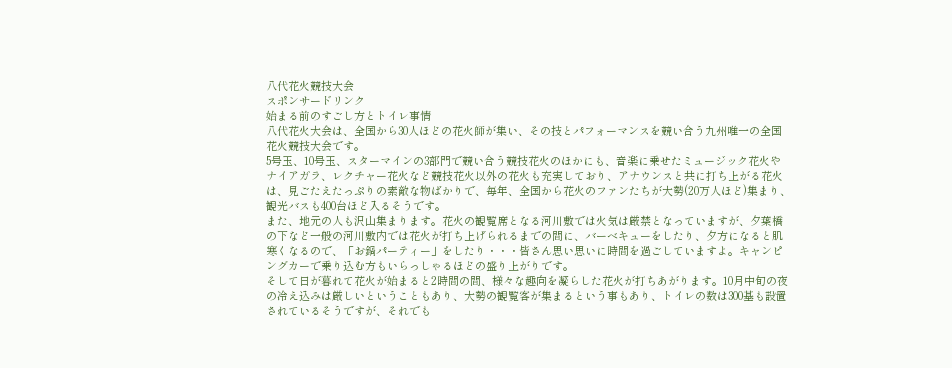八代花火競技大会
スポンサードリンク
始まる前のすごし方とトイレ事情
八代花火大会は、全国から30人ほどの花火師が集い、その技とパフォーマンスを競い合う九州唯一の全国花火競技大会です。
5号玉、10号玉、スターマインの3部門で競い合う競技花火のほかにも、音楽に乗せたミュージック花火やナイアガラ、レクチャー花火など競技花火以外の花火も充実しており、アナウンスと共に打ち上がる花火は、見ごたえたっぷりの素敵な物ばかりで、毎年、全国から花火のファンたちが大勢(20万人ほど)集まり、観光バスも400台ほど入るそうです。
また、地元の人も沢山集まります。花火の観覧席となる河川敷では火気は厳禁となっていますが、夕葉橋の下など一般の河川敷内では花火が打ち上げられるまでの間に、バーベキューをしたり、夕方になると肌寒くなるので、「お鍋パーティー」をしたり・・・皆さん思い思いに時間を過ごしていますよ。キャンピングカーで乗り込む方もいらっしゃるほどの盛り上がりです。
そして日が暮れて花火が始まると2時間の間、様々な趣向を凝らした花火が打ちあがります。10月中旬の夜の冷え込みは厳しいということもあり、大勢の観覧客が集まるという事もあり、トイレの数は300基も設置されているそうですが、それでも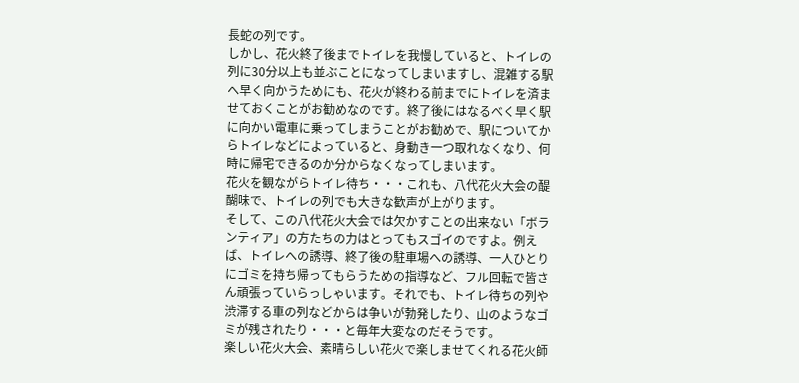長蛇の列です。
しかし、花火終了後までトイレを我慢していると、トイレの列に30分以上も並ぶことになってしまいますし、混雑する駅へ早く向かうためにも、花火が終わる前までにトイレを済ませておくことがお勧めなのです。終了後にはなるべく早く駅に向かい電車に乗ってしまうことがお勧めで、駅についてからトイレなどによっていると、身動き一つ取れなくなり、何時に帰宅できるのか分からなくなってしまいます。
花火を観ながらトイレ待ち・・・これも、八代花火大会の醍醐味で、トイレの列でも大きな歓声が上がります。
そして、この八代花火大会では欠かすことの出来ない「ボランティア」の方たちの力はとってもスゴイのですよ。例えば、トイレへの誘導、終了後の駐車場への誘導、一人ひとりにゴミを持ち帰ってもらうための指導など、フル回転で皆さん頑張っていらっしゃいます。それでも、トイレ待ちの列や渋滞する車の列などからは争いが勃発したり、山のようなゴミが残されたり・・・と毎年大変なのだそうです。
楽しい花火大会、素晴らしい花火で楽しませてくれる花火師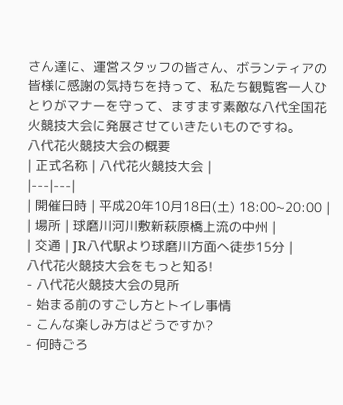さん達に、運営スタッフの皆さん、ボランティアの皆様に感謝の気持ちを持って、私たち観覧客一人ひとりがマナーを守って、ますます素敵な八代全国花火競技大会に発展させていきたいものですね。
八代花火競技大会の概要
| 正式名称 | 八代花火競技大会 |
|---|---|
| 開催日時 | 平成20年10月18日(土) 18:00~20:00 |
| 場所 | 球磨川河川敷新萩原橋上流の中州 |
| 交通 | JR八代駅より球磨川方面へ徒歩15分 |
八代花火競技大会をもっと知る!
- 八代花火競技大会の見所
- 始まる前のすごし方とトイレ事情
- こんな楽しみ方はどうですか?
- 何時ごろ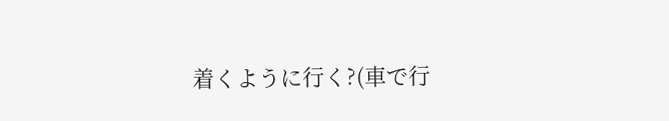着くように行く?(車で行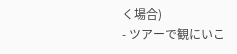く場合)
- ツアーで観にいこ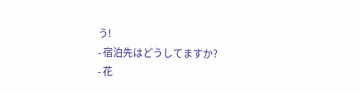う!
- 宿泊先はどうしてますか?
- 花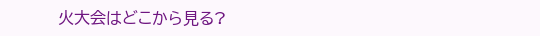火大会はどこから見る?